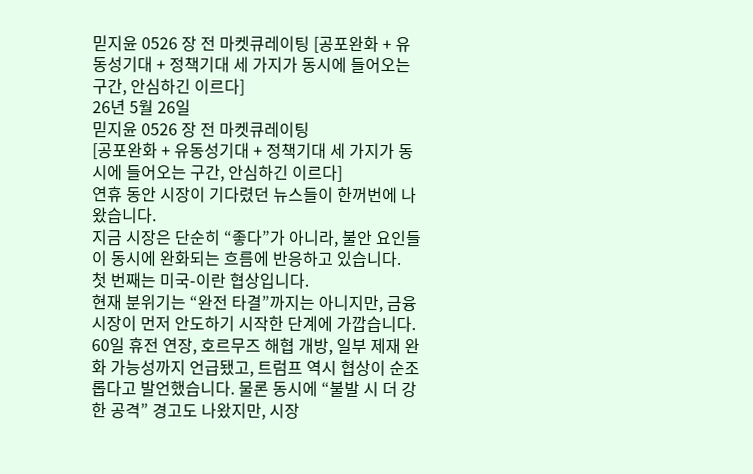믿지윤 0526 장 전 마켓큐레이팅 [공포완화 + 유동성기대 + 정책기대 세 가지가 동시에 들어오는 구간, 안심하긴 이르다]
26년 5월 26일
믿지윤 0526 장 전 마켓큐레이팅
[공포완화 + 유동성기대 + 정책기대 세 가지가 동시에 들어오는 구간, 안심하긴 이르다]
연휴 동안 시장이 기다렸던 뉴스들이 한꺼번에 나왔습니다.
지금 시장은 단순히 “좋다”가 아니라, 불안 요인들이 동시에 완화되는 흐름에 반응하고 있습니다.
첫 번째는 미국-이란 협상입니다.
현재 분위기는 “완전 타결”까지는 아니지만, 금융시장이 먼저 안도하기 시작한 단계에 가깝습니다.
60일 휴전 연장, 호르무즈 해협 개방, 일부 제재 완화 가능성까지 언급됐고, 트럼프 역시 협상이 순조롭다고 발언했습니다. 물론 동시에 “불발 시 더 강한 공격” 경고도 나왔지만, 시장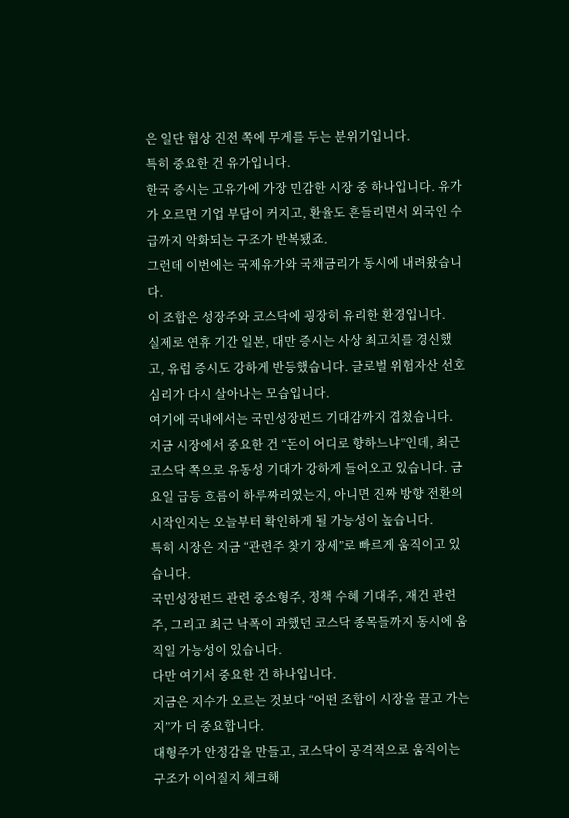은 일단 협상 진전 쪽에 무게를 두는 분위기입니다.
특히 중요한 건 유가입니다.
한국 증시는 고유가에 가장 민감한 시장 중 하나입니다. 유가가 오르면 기업 부담이 커지고, 환율도 흔들리면서 외국인 수급까지 악화되는 구조가 반복됐죠.
그런데 이번에는 국제유가와 국채금리가 동시에 내려왔습니다.
이 조합은 성장주와 코스닥에 굉장히 유리한 환경입니다.
실제로 연휴 기간 일본, 대만 증시는 사상 최고치를 경신했고, 유럽 증시도 강하게 반등했습니다. 글로벌 위험자산 선호 심리가 다시 살아나는 모습입니다.
여기에 국내에서는 국민성장펀드 기대감까지 겹쳤습니다.
지금 시장에서 중요한 건 “돈이 어디로 향하느냐”인데, 최근 코스닥 쪽으로 유동성 기대가 강하게 들어오고 있습니다. 금요일 급등 흐름이 하루짜리였는지, 아니면 진짜 방향 전환의 시작인지는 오늘부터 확인하게 될 가능성이 높습니다.
특히 시장은 지금 “관련주 찾기 장세”로 빠르게 움직이고 있습니다.
국민성장펀드 관련 중소형주, 정책 수혜 기대주, 재건 관련주, 그리고 최근 낙폭이 과했던 코스닥 종목들까지 동시에 움직일 가능성이 있습니다.
다만 여기서 중요한 건 하나입니다.
지금은 지수가 오르는 것보다 “어떤 조합이 시장을 끌고 가는지”가 더 중요합니다.
대형주가 안정감을 만들고, 코스닥이 공격적으로 움직이는 구조가 이어질지 체크해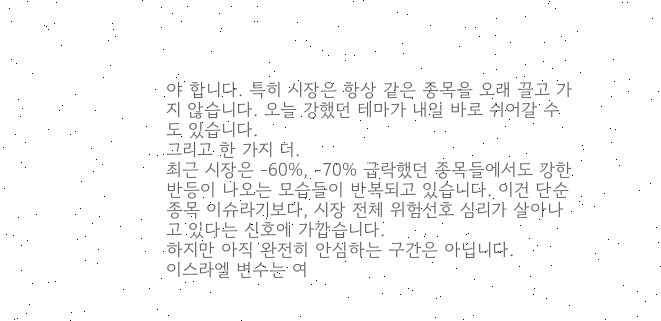야 합니다. 특히 시장은 항상 같은 종목을 오래 끌고 가지 않습니다. 오늘 강했던 테마가 내일 바로 쉬어갈 수도 있습니다.
그리고 한 가지 더.
최근 시장은 -60%, -70% 급락했던 종목들에서도 강한 반등이 나오는 모습들이 반복되고 있습니다. 이건 단순 종목 이슈라기보다, 시장 전체 위험선호 심리가 살아나고 있다는 신호에 가깝습니다.
하지만 아직 완전히 안심하는 구간은 아닙니다.
이스라엘 변수는 여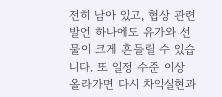전히 남아 있고, 협상 관련 발언 하나에도 유가와 선물이 크게 흔들릴 수 있습니다. 또 일정 수준 이상 올라가면 다시 차익실현과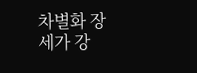차별화 장세가 강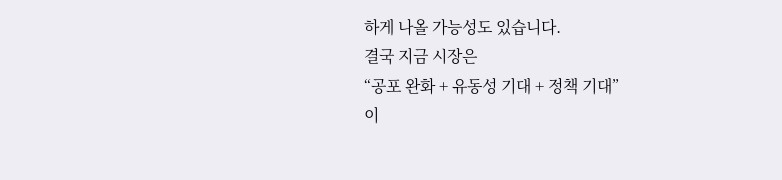하게 나올 가능성도 있습니다.
결국 지금 시장은
“공포 완화 + 유동성 기대 + 정책 기대”
이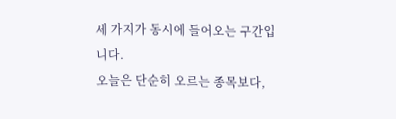세 가지가 동시에 들어오는 구간입니다.
오늘은 단순히 오르는 종목보다,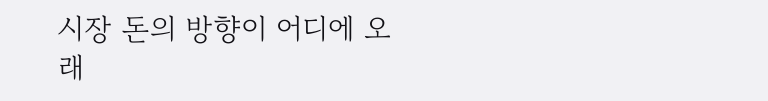시장 돈의 방향이 어디에 오래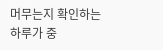머무는지 확인하는 하루가 중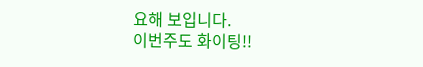요해 보입니다.
이번주도 화이팅!!